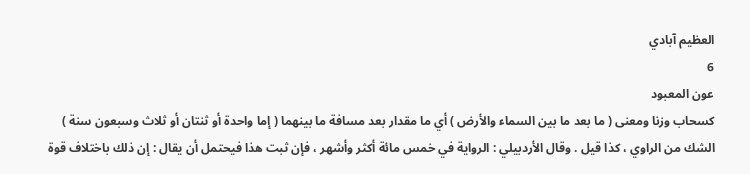العظيم آبادي
6
عون المعبود
كسحاب وزنا ومعنى ( ما بعد ما بين السماء والأرض ) أي ما مقدار بعد مسافة ما بينهما ( إما واحدة أو ثنتان أو ثلاث وسبعون سنة ) الشك من الراوي ، كذا قيل . وقال الأردبيلي : الرواية في خمس مائة أكثر وأشهر ، فإن ثبت هذا فيحتمل أن يقال : إن ذلك باختلاف قوة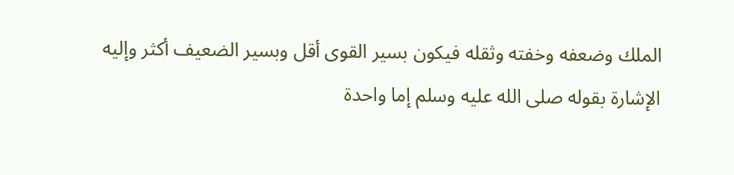الملك وضعفه وخفته وثقله فيكون بسير القوى أقل وبسير الضعيف أكثر وإليه الإشارة بقوله صلى الله عليه وسلم إما واحدة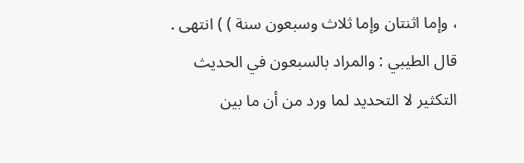، وإما اثنتان وإما ثلاث وسبعون سنة ) ) انتهى . قال الطيبي : والمراد بالسبعون في الحديث التكثير لا التحديد لما ورد من أن ما بين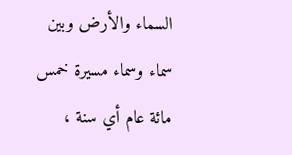السماء والأرض وبين سماء وسماء مسيرة خمس مائة عام أي سنة ،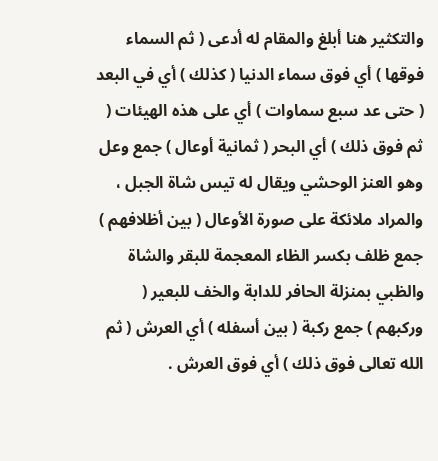والتكثير هنا أبلغ والمقام له أدعى ( ثم السماء فوقها ) أي فوق سماء الدنيا ( كذلك ) أي في البعد ( حتى عد سبع سماوات ) أي على هذه الهيئات ( ثم فوق ذلك ) أي البحر ( ثمانية أوعال ) جمع وعل وهو العنز الوحشي ويقال له تيس شاة الجبل ، والمراد ملائكة على صورة الأوعال ( بين أظلافهم ) جمع ظلف بكسر الظاء المعجمة للبقر والشاة والظبي بمنزلة الحافر للدابة والخف للبعير ( وركبهم ) جمع ركبة ( بين أسفله ) أي العرش ( ثم الله تعالى فوق ذلك ) أي فوق العرش .